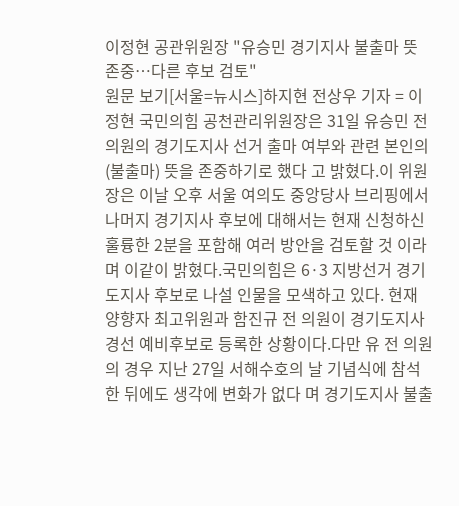이정현 공관위원장 "유승민 경기지사 불출마 뜻 존중…다른 후보 검토"
원문 보기[서울=뉴시스]하지현 전상우 기자 = 이정현 국민의힘 공천관리위원장은 31일 유승민 전 의원의 경기도지사 선거 출마 여부와 관련 본인의 (불출마) 뜻을 존중하기로 했다 고 밝혔다.이 위원장은 이날 오후 서울 여의도 중앙당사 브리핑에서 나머지 경기지사 후보에 대해서는 현재 신청하신 훌륭한 2분을 포함해 여러 방안을 검토할 것 이라며 이같이 밝혔다.국민의힘은 6·3 지방선거 경기도지사 후보로 나설 인물을 모색하고 있다. 현재 양향자 최고위원과 함진규 전 의원이 경기도지사 경선 예비후보로 등록한 상황이다.다만 유 전 의원의 경우 지난 27일 서해수호의 날 기념식에 참석한 뒤에도 생각에 변화가 없다 며 경기도지사 불출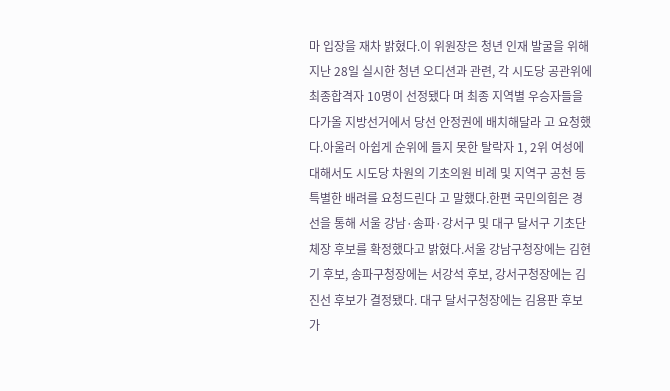마 입장을 재차 밝혔다.이 위원장은 청년 인재 발굴을 위해 지난 28일 실시한 청년 오디션과 관련, 각 시도당 공관위에 최종합격자 10명이 선정됐다 며 최종 지역별 우승자들을 다가올 지방선거에서 당선 안정권에 배치해달라 고 요청했다.아울러 아쉽게 순위에 들지 못한 탈락자 1, 2위 여성에 대해서도 시도당 차원의 기초의원 비례 및 지역구 공천 등 특별한 배려를 요청드린다 고 말했다.한편 국민의힘은 경선을 통해 서울 강남·송파·강서구 및 대구 달서구 기초단체장 후보를 확정했다고 밝혔다.서울 강남구청장에는 김현기 후보, 송파구청장에는 서강석 후보, 강서구청장에는 김진선 후보가 결정됐다. 대구 달서구청장에는 김용판 후보가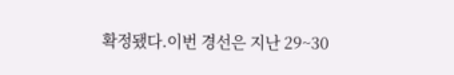확정됐다.이번 경선은 지난 29~30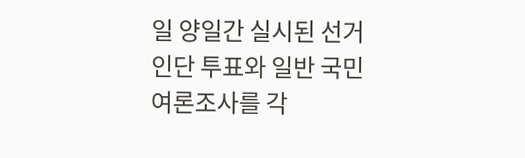일 양일간 실시된 선거인단 투표와 일반 국민 여론조사를 각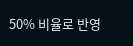50% 비율로 반영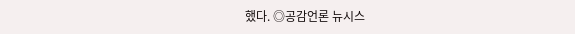했다. ◎공감언론 뉴시스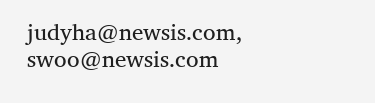judyha@newsis.com, swoo@newsis.com